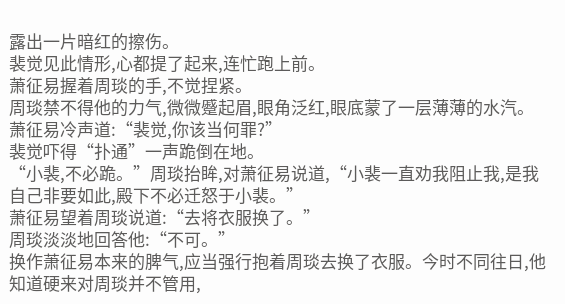露出一片暗红的擦伤。
裴觉见此情形,心都提了起来,连忙跑上前。
萧征易握着周琰的手,不觉捏紧。
周琰禁不得他的力气,微微蹙起眉,眼角泛红,眼底蒙了一层薄薄的水汽。
萧征易冷声道:“裴觉,你该当何罪?”
裴觉吓得“扑通”一声跪倒在地。
“小裴,不必跪。”周琰抬眸,对萧征易说道,“小裴一直劝我阻止我,是我自己非要如此,殿下不必迁怒于小裴。”
萧征易望着周琰说道:“去将衣服换了。”
周琰淡淡地回答他:“不可。”
换作萧征易本来的脾气,应当强行抱着周琰去换了衣服。今时不同往日,他知道硬来对周琰并不管用,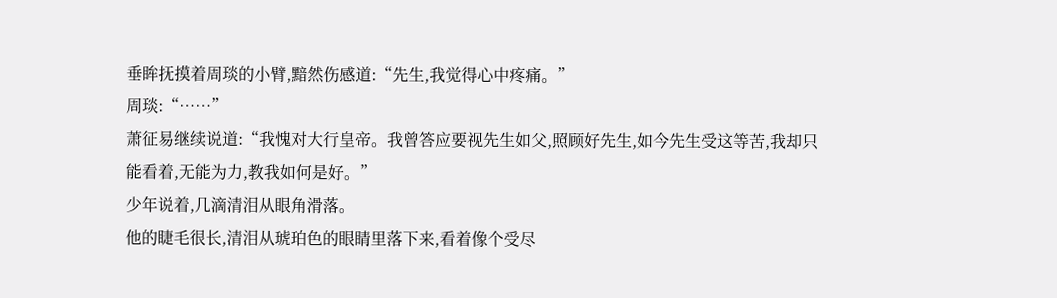垂眸抚摸着周琰的小臂,黯然伤感道:“先生,我觉得心中疼痛。”
周琰:“……”
萧征易继续说道:“我愧对大行皇帝。我曾答应要视先生如父,照顾好先生,如今先生受这等苦,我却只能看着,无能为力,教我如何是好。”
少年说着,几滴清泪从眼角滑落。
他的睫毛很长,清泪从琥珀色的眼睛里落下来,看着像个受尽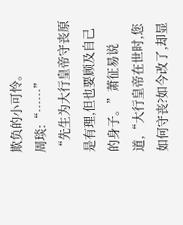欺负的小可怜。
周琰:“……”
“先生为大行皇帝守丧原是有理,但也要顾及自己的身子。”萧征易说道,“大行皇帝在世时,您如何守丧?如今改了,却显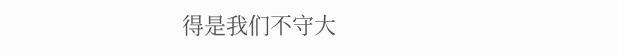得是我们不守大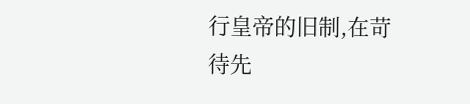行皇帝的旧制,在苛待先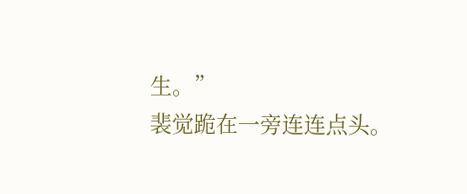生。”
裴觉跪在一旁连连点头。